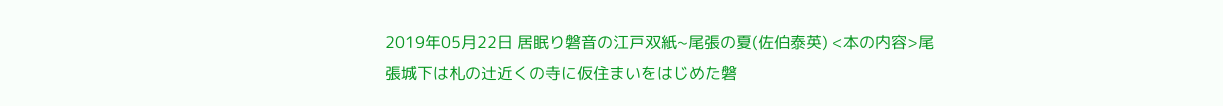2019年05月22日 居眠り磐音の江戸双紙~尾張の夏(佐伯泰英) <本の内容>尾張城下は札の辻近くの寺に仮住まいをはじめた磐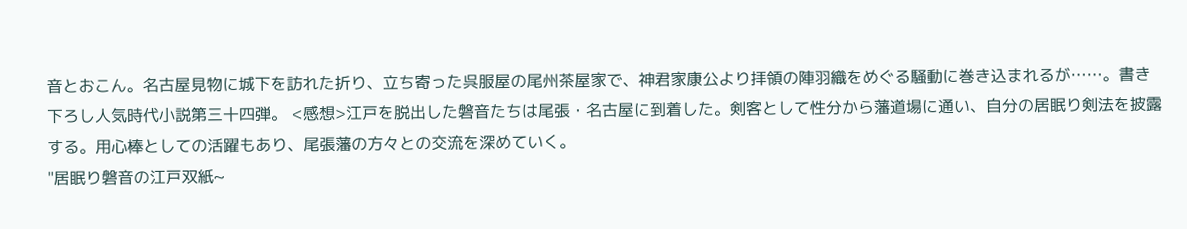音とおこん。名古屋見物に城下を訪れた折り、立ち寄った呉服屋の尾州茶屋家で、神君家康公より拝領の陣羽織をめぐる騒動に巻き込まれるが……。書き下ろし人気時代小説第三十四弾。 <感想>江戸を脱出した磐音たちは尾張・名古屋に到着した。剣客として性分から藩道場に通い、自分の居眠り剣法を披露する。用心棒としての活躍もあり、尾張藩の方々との交流を深めていく。
"居眠り磐音の江戸双紙~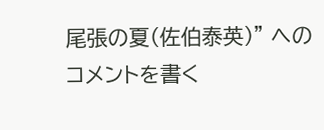尾張の夏(佐伯泰英)" へのコメントを書く